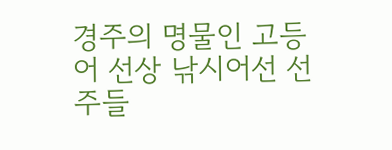경주의 명물인 고등어 선상 낚시어선 선주들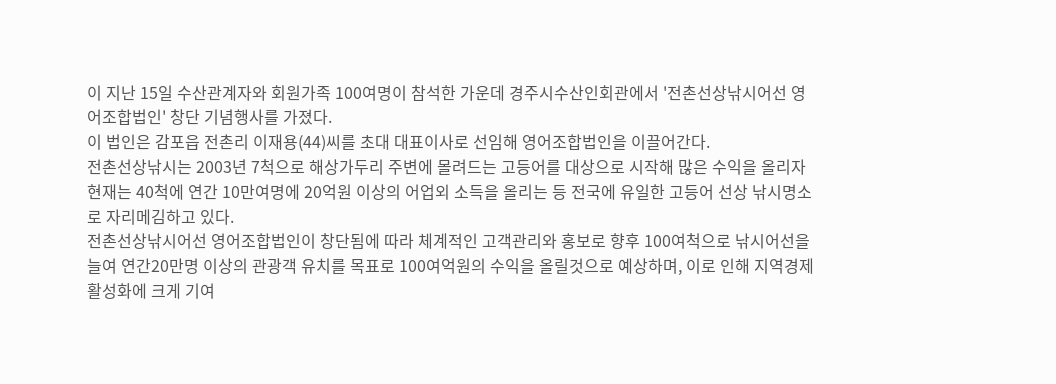이 지난 15일 수산관계자와 회원가족 100여명이 참석한 가운데 경주시수산인회관에서 '전촌선상낚시어선 영어조합법인' 창단 기념행사를 가졌다.
이 법인은 감포읍 전촌리 이재용(44)씨를 초대 대표이사로 선임해 영어조합법인을 이끌어간다.
전촌선상낚시는 2003년 7척으로 해상가두리 주변에 몰려드는 고등어를 대상으로 시작해 많은 수익을 올리자 현재는 40척에 연간 10만여명에 20억원 이상의 어업외 소득을 올리는 등 전국에 유일한 고등어 선상 낚시명소로 자리메김하고 있다.
전촌선상낚시어선 영어조합법인이 창단됨에 따라 체계적인 고객관리와 홍보로 향후 100여척으로 낚시어선을 늘여 연간20만명 이상의 관광객 유치를 목표로 100여억원의 수익을 올릴것으로 예상하며, 이로 인해 지역경제 활성화에 크게 기여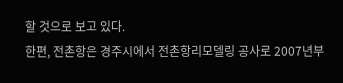할 것으로 보고 있다.
한편, 전촌항은 경주시에서 전촌항리모델링 공사로 2007년부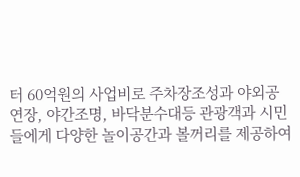터 60억원의 사업비로 주차장조성과 야외공연장, 야간조명, 바닥분수대등 관광객과 시민들에게 다양한 놀이공간과 볼꺼리를 제공하여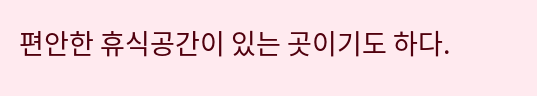편안한 휴식공간이 있는 곳이기도 하다.